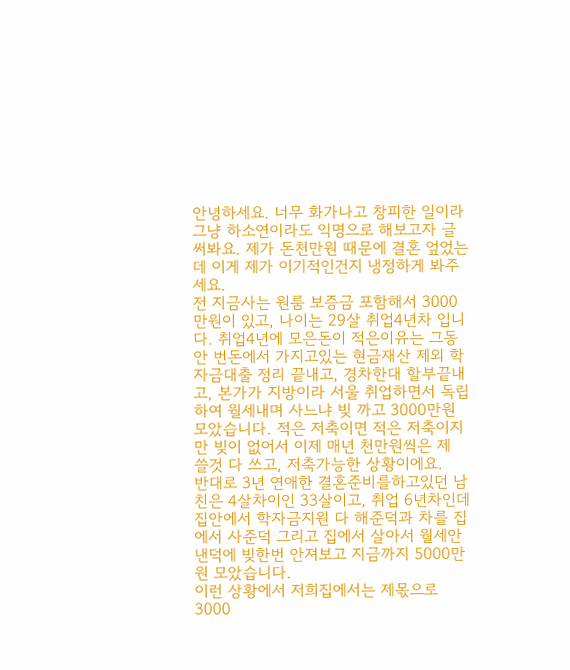안녕하세요. 너무 화가나고 창피한 일이라 그냥 하소연이라도 익명으로 해보고자 글써봐요. 제가 돈천만원 때문에 결혼 엎었는데 이게 제가 이기적인건지 냉정하게 봐주세요.
전 지금사는 원룸 보증금 포함해서 3000만원이 있고, 나이는 29살 취업4년차 입니다. 취업4년에 모은돈이 적은이유는 그동안 번돈에서 가지고있는 현금재산 제외 학자금대출 정리 끝내고, 경차한대 할부끝내고, 본가가 지방이라 서울 취업하면서 독립하여 월세내며 사느냐 빚 까고 3000만원 모았습니다. 적은 저축이면 적은 저축이지만 빚이 없어서 이제 매년 천만원씩은 제 쓸것 다 쓰고, 저축가능한 상황이에요.
반대로 3년 연애한 결혼준비를하고있던 남친은 4살차이인 33살이고, 취업 6년차인데 집안에서 학자금지원 다 해준덕과 차를 집에서 사준덕 그리고 집에서 살아서 월세안낸덕에 빚한번 안져보고 지금까지 5000만원 모았습니다.
이런 상황에서 저희집에서는 제몫으로 3000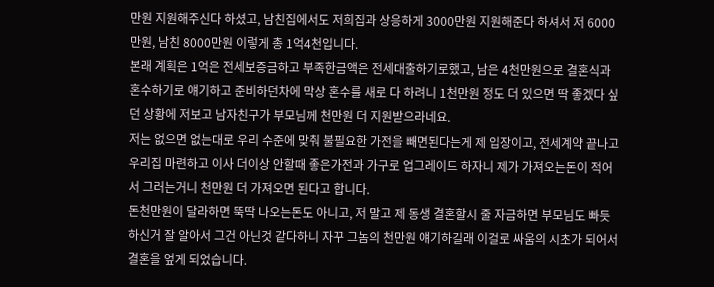만원 지원해주신다 하셨고, 남친집에서도 저희집과 상응하게 3000만원 지원해준다 하셔서 저 6000만원, 남친 8000만원 이렇게 총 1억4천입니다.
본래 계획은 1억은 전세보증금하고 부족한금액은 전세대출하기로했고, 남은 4천만원으로 결혼식과 혼수하기로 얘기하고 준비하던차에 막상 혼수를 새로 다 하려니 1천만원 정도 더 있으면 딱 좋겠다 싶던 상황에 저보고 남자친구가 부모님께 천만원 더 지원받으라네요.
저는 없으면 없는대로 우리 수준에 맞춰 불필요한 가전을 빼면된다는게 제 입장이고, 전세계약 끝나고 우리집 마련하고 이사 더이상 안할때 좋은가전과 가구로 업그레이드 하자니 제가 가져오는돈이 적어서 그러는거니 천만원 더 가져오면 된다고 합니다.
돈천만원이 달라하면 뚝딱 나오는돈도 아니고, 저 말고 제 동생 결혼할시 줄 자금하면 부모님도 빠듯하신거 잘 알아서 그건 아닌것 같다하니 자꾸 그놈의 천만원 얘기하길래 이걸로 싸움의 시초가 되어서 결혼을 엎게 되었습니다.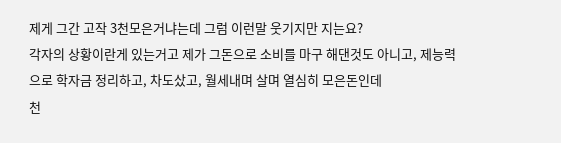제게 그간 고작 3천모은거냐는데 그럼 이런말 웃기지만 지는요?
각자의 상황이란게 있는거고 제가 그돈으로 소비를 마구 해댄것도 아니고, 제능력으로 학자금 정리하고, 차도샀고, 월세내며 살며 열심히 모은돈인데
천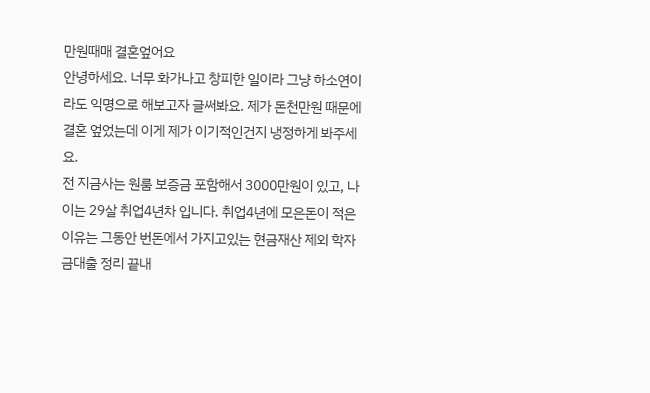만원때매 결혼엎어요
안녕하세요. 너무 화가나고 창피한 일이라 그냥 하소연이라도 익명으로 해보고자 글써봐요. 제가 돈천만원 때문에 결혼 엎었는데 이게 제가 이기적인건지 냉정하게 봐주세요.
전 지금사는 원룸 보증금 포함해서 3000만원이 있고, 나이는 29살 취업4년차 입니다. 취업4년에 모은돈이 적은이유는 그동안 번돈에서 가지고있는 현금재산 제외 학자금대출 정리 끝내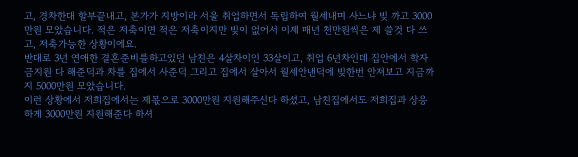고, 경차한대 할부끝내고, 본가가 지방이라 서울 취업하면서 독립하여 월세내며 사느냐 빚 까고 3000만원 모았습니다. 적은 저축이면 적은 저축이지만 빚이 없어서 이제 매년 천만원씩은 제 쓸것 다 쓰고, 저축가능한 상황이에요.
반대로 3년 연애한 결혼준비를하고있던 남친은 4살차이인 33살이고, 취업 6년차인데 집안에서 학자금지원 다 해준덕과 차를 집에서 사준덕 그리고 집에서 살아서 월세안낸덕에 빚한번 안져보고 지금까지 5000만원 모았습니다.
이런 상황에서 저희집에서는 제몫으로 3000만원 지원해주신다 하셨고, 남친집에서도 저희집과 상응하게 3000만원 지원해준다 하셔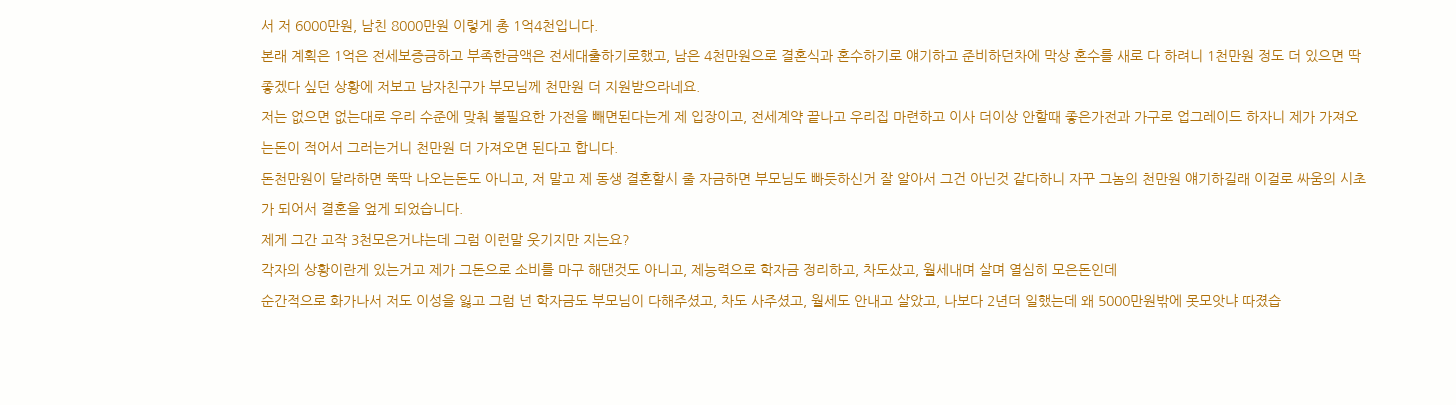서 저 6000만원, 남친 8000만원 이렇게 총 1억4천입니다.
본래 계획은 1억은 전세보증금하고 부족한금액은 전세대출하기로했고, 남은 4천만원으로 결혼식과 혼수하기로 얘기하고 준비하던차에 막상 혼수를 새로 다 하려니 1천만원 정도 더 있으면 딱 좋겠다 싶던 상황에 저보고 남자친구가 부모님께 천만원 더 지원받으라네요.
저는 없으면 없는대로 우리 수준에 맞춰 불필요한 가전을 빼면된다는게 제 입장이고, 전세계약 끝나고 우리집 마련하고 이사 더이상 안할때 좋은가전과 가구로 업그레이드 하자니 제가 가져오는돈이 적어서 그러는거니 천만원 더 가져오면 된다고 합니다.
돈천만원이 달라하면 뚝딱 나오는돈도 아니고, 저 말고 제 동생 결혼할시 줄 자금하면 부모님도 빠듯하신거 잘 알아서 그건 아닌것 같다하니 자꾸 그놈의 천만원 얘기하길래 이걸로 싸움의 시초가 되어서 결혼을 엎게 되었습니다.
제게 그간 고작 3천모은거냐는데 그럼 이런말 웃기지만 지는요?
각자의 상황이란게 있는거고 제가 그돈으로 소비를 마구 해댄것도 아니고, 제능력으로 학자금 정리하고, 차도샀고, 월세내며 살며 열심히 모은돈인데
순간적으로 화가나서 저도 이성을 잃고 그럼 넌 학자금도 부모님이 다해주셨고, 차도 사주셨고, 월세도 안내고 살았고, 나보다 2년더 일했는데 왜 5000만원밖에 못모앗냐 따졌습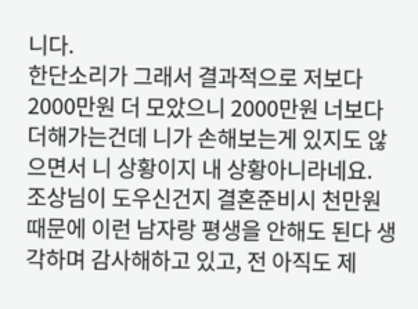니다.
한단소리가 그래서 결과적으로 저보다 2000만원 더 모았으니 2000만원 너보다 더해가는건데 니가 손해보는게 있지도 않으면서 니 상황이지 내 상황아니라네요.
조상님이 도우신건지 결혼준비시 천만원 때문에 이런 남자랑 평생을 안해도 된다 생각하며 감사해하고 있고, 전 아직도 제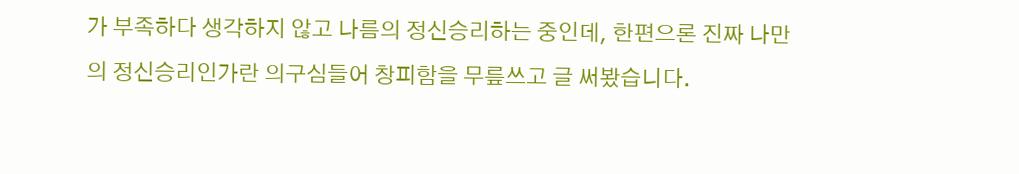가 부족하다 생각하지 않고 나름의 정신승리하는 중인데, 한편으론 진짜 나만의 정신승리인가란 의구심들어 창피함을 무릎쓰고 글 써봤습니다.